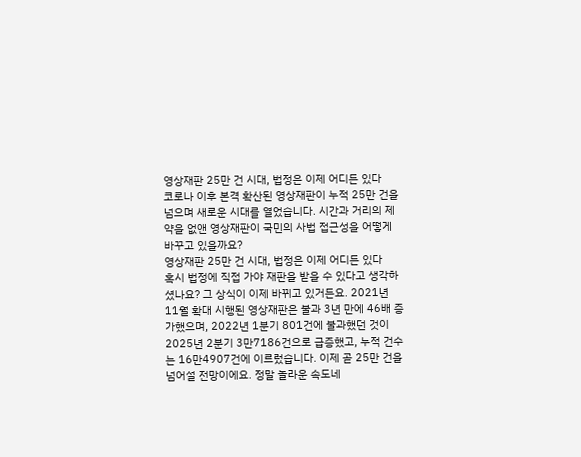영상재판 25만 건 시대, 법정은 이제 어디든 있다
코로나 이후 본격 확산된 영상재판이 누적 25만 건을 넘으며 새로운 시대를 열었습니다. 시간과 거리의 제약을 없앤 영상재판이 국민의 사법 접근성을 어떻게 바꾸고 있을까요?
영상재판 25만 건 시대, 법정은 이제 어디든 있다
혹시 법정에 직접 가야 재판을 받을 수 있다고 생각하셨나요? 그 상식이 이제 바뀌고 있거든요. 2021년 11월 확대 시행된 영상재판은 불과 3년 만에 46배 증가했으며, 2022년 1분기 801건에 불과했던 것이 2025년 2분기 3만7186건으로 급증했고, 누적 건수는 16만4907건에 이르렀습니다. 이제 곧 25만 건을 넘어설 전망이에요. 정말 놀라운 속도네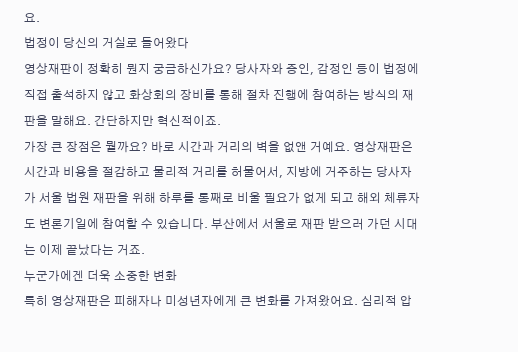요.
법정이 당신의 거실로 들어왔다
영상재판이 정확히 뭔지 궁금하신가요? 당사자와 증인, 감정인 등이 법정에 직접 출석하지 않고 화상회의 장비를 통해 절차 진행에 참여하는 방식의 재판을 말해요. 간단하지만 혁신적이죠.
가장 큰 장점은 뭘까요? 바로 시간과 거리의 벽을 없앤 거예요. 영상재판은 시간과 비용을 절감하고 물리적 거리를 허물어서, 지방에 거주하는 당사자가 서울 법원 재판을 위해 하루를 통째로 비울 필요가 없게 되고 해외 체류자도 변론기일에 참여할 수 있습니다. 부산에서 서울로 재판 받으러 가던 시대는 이제 끝났다는 거죠.
누군가에겐 더욱 소중한 변화
특히 영상재판은 피해자나 미성년자에게 큰 변화를 가져왔어요. 심리적 압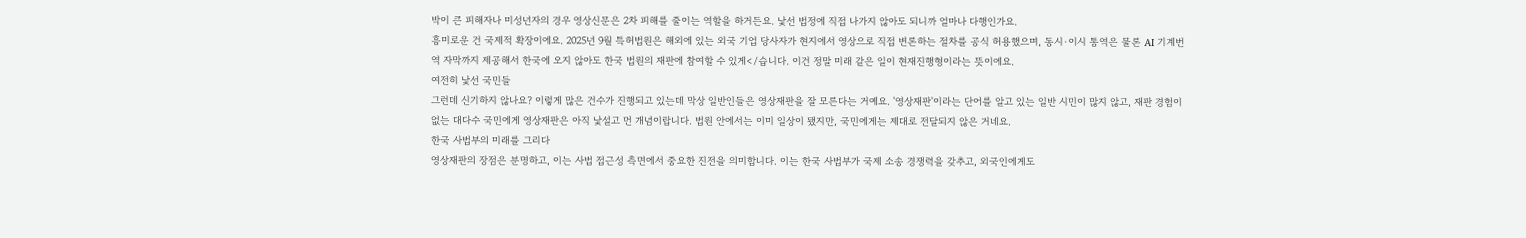박이 큰 피해자나 미성년자의 경우 영상신문은 2차 피해를 줄이는 역할을 하거든요. 낯선 법정에 직접 나가지 않아도 되니까 얼마나 다행인가요.
흥미로운 건 국제적 확장이에요. 2025년 9월 특허법원은 해외에 있는 외국 기업 당사자가 현지에서 영상으로 직접 변론하는 절차를 공식 허용했으며, 동시·이시 통역은 물론 AI 기계번역 자막까지 제공해서 한국에 오지 않아도 한국 법원의 재판에 참여할 수 있게</습니다. 이건 정말 미래 같은 일이 현재진행형이라는 뜻이에요.
여전히 낯선 국민들
그런데 신기하지 않나요? 이렇게 많은 건수가 진행되고 있는데 막상 일반인들은 영상재판을 잘 모른다는 거예요. '영상재판'이라는 단어를 알고 있는 일반 시민이 많지 않고, 재판 경험이 없는 대다수 국민에게 영상재판은 아직 낯설고 먼 개념이랍니다. 법원 안에서는 이미 일상이 됐지만, 국민에게는 제대로 전달되지 않은 거네요.
한국 사법부의 미래를 그리다
영상재판의 장점은 분명하고, 이는 사법 접근성 측면에서 중요한 진전을 의미합니다. 이는 한국 사법부가 국제 소송 경쟁력을 갖추고, 외국인에게도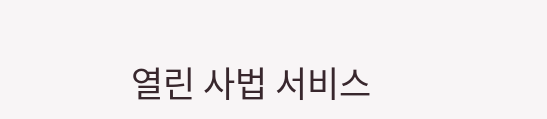열린 사법 서비스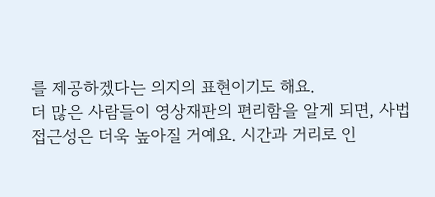를 제공하겠다는 의지의 표현이기도 해요.
더 많은 사람들이 영상재판의 편리함을 알게 되면, 사법 접근성은 더욱 높아질 거예요. 시간과 거리로 인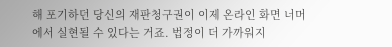해 포기하던 당신의 재판청구권이 이제 온라인 화면 너머에서 실현될 수 있다는 거죠. 법정이 더 가까워지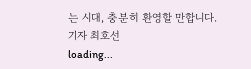는 시대, 충분히 환영할 만합니다.
기자 최호선
loading...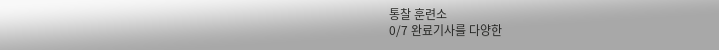통찰 훈련소
0/7 완료기사를 다양한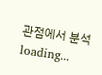관점에서 분석
loading...